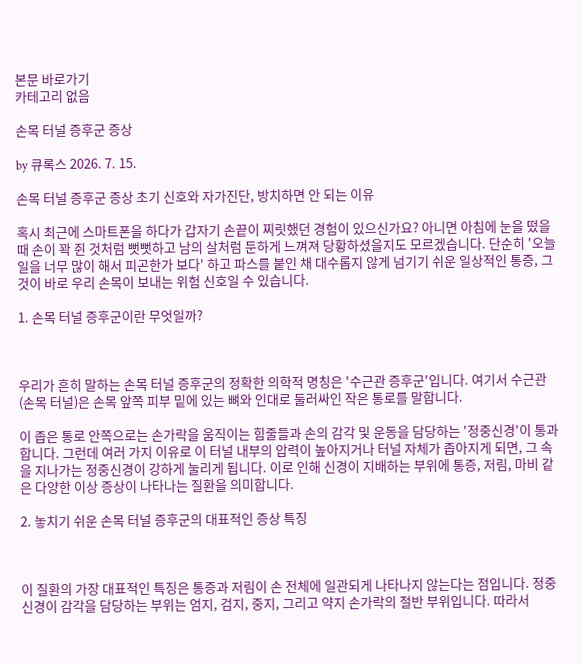본문 바로가기
카테고리 없음

손목 터널 증후군 증상

by 큐록스 2026. 7. 15.

손목 터널 증후군 증상 초기 신호와 자가진단, 방치하면 안 되는 이유

혹시 최근에 스마트폰을 하다가 갑자기 손끝이 찌릿했던 경험이 있으신가요? 아니면 아침에 눈을 떴을 때 손이 꽉 쥔 것처럼 뻣뻣하고 남의 살처럼 둔하게 느껴져 당황하셨을지도 모르겠습니다. 단순히 '오늘 일을 너무 많이 해서 피곤한가 보다' 하고 파스를 붙인 채 대수롭지 않게 넘기기 쉬운 일상적인 통증, 그것이 바로 우리 손목이 보내는 위험 신호일 수 있습니다.

1. 손목 터널 증후군이란 무엇일까?



우리가 흔히 말하는 손목 터널 증후군의 정확한 의학적 명칭은 '수근관 증후군'입니다. 여기서 수근관(손목 터널)은 손목 앞쪽 피부 밑에 있는 뼈와 인대로 둘러싸인 작은 통로를 말합니다.

이 좁은 통로 안쪽으로는 손가락을 움직이는 힘줄들과 손의 감각 및 운동을 담당하는 '정중신경'이 통과합니다. 그런데 여러 가지 이유로 이 터널 내부의 압력이 높아지거나 터널 자체가 좁아지게 되면, 그 속을 지나가는 정중신경이 강하게 눌리게 됩니다. 이로 인해 신경이 지배하는 부위에 통증, 저림, 마비 같은 다양한 이상 증상이 나타나는 질환을 의미합니다.

2. 놓치기 쉬운 손목 터널 증후군의 대표적인 증상 특징



이 질환의 가장 대표적인 특징은 통증과 저림이 손 전체에 일관되게 나타나지 않는다는 점입니다. 정중신경이 감각을 담당하는 부위는 엄지, 검지, 중지, 그리고 약지 손가락의 절반 부위입니다. 따라서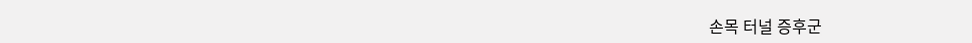손목 터널 증후군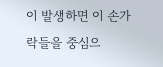이 발생하면 이 손가락들을 중심으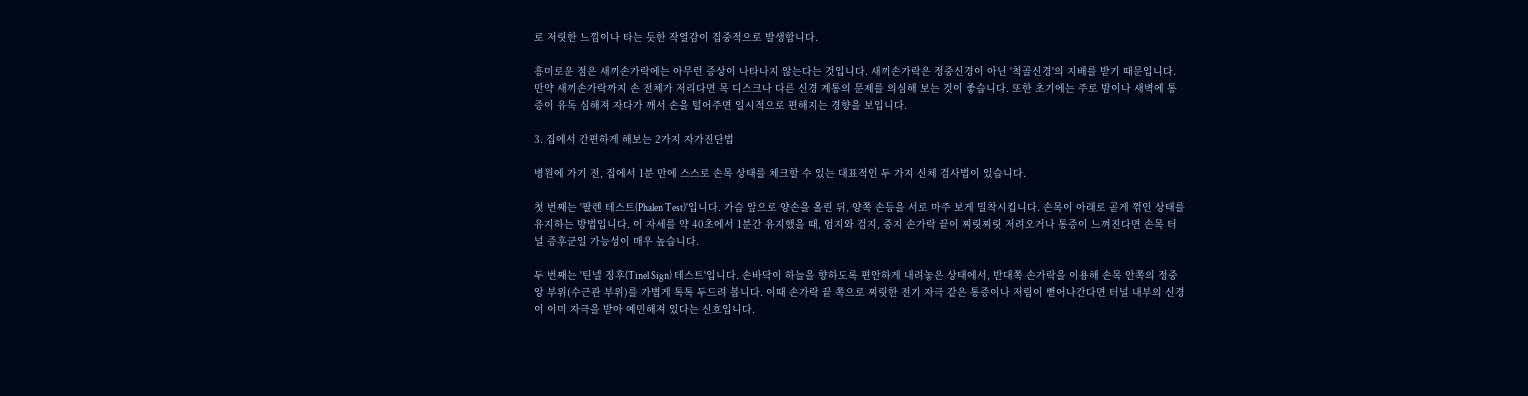로 저릿한 느낌이나 타는 듯한 작열감이 집중적으로 발생합니다.

흥미로운 점은 새끼손가락에는 아무런 증상이 나타나지 않는다는 것입니다. 새끼손가락은 정중신경이 아닌 '척골신경'의 지배를 받기 때문입니다. 만약 새끼손가락까지 손 전체가 저리다면 목 디스크나 다른 신경 계통의 문제를 의심해 보는 것이 좋습니다. 또한 초기에는 주로 밤이나 새벽에 통증이 유독 심해져 자다가 깨서 손을 털어주면 일시적으로 편해지는 경향을 보입니다.

3. 집에서 간편하게 해보는 2가지 자가진단법

병원에 가기 전, 집에서 1분 만에 스스로 손목 상태를 체크할 수 있는 대표적인 두 가지 신체 검사법이 있습니다.

첫 번째는 '팔렌 테스트(Phalen Test)'입니다. 가슴 앞으로 양손을 올린 뒤, 양쪽 손등을 서로 마주 보게 밀착시킵니다. 손목이 아래로 곧게 꺾인 상태를 유지하는 방법입니다. 이 자세를 약 40초에서 1분간 유지했을 때, 엄지와 검지, 중지 손가락 끝이 찌릿찌릿 저려오거나 통증이 느껴진다면 손목 터널 증후군일 가능성이 매우 높습니다.

두 번째는 '틴넬 징후(Tinel Sign) 테스트'입니다. 손바닥이 하늘을 향하도록 편안하게 내려놓은 상태에서, 반대쪽 손가락을 이용해 손목 안쪽의 정중앙 부위(수근관 부위)를 가볍게 톡톡 두드려 봅니다. 이때 손가락 끝 쪽으로 찌릿한 전기 자극 같은 통증이나 저림이 뻗어나간다면 터널 내부의 신경이 이미 자극을 받아 예민해져 있다는 신호입니다.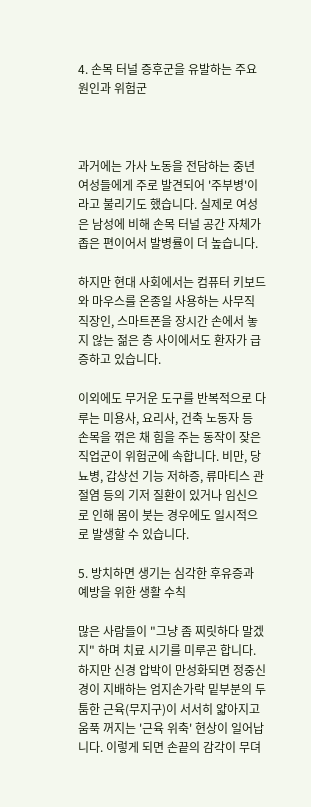4. 손목 터널 증후군을 유발하는 주요 원인과 위험군



과거에는 가사 노동을 전담하는 중년 여성들에게 주로 발견되어 '주부병'이라고 불리기도 했습니다. 실제로 여성은 남성에 비해 손목 터널 공간 자체가 좁은 편이어서 발병률이 더 높습니다.

하지만 현대 사회에서는 컴퓨터 키보드와 마우스를 온종일 사용하는 사무직 직장인, 스마트폰을 장시간 손에서 놓지 않는 젊은 층 사이에서도 환자가 급증하고 있습니다.

이외에도 무거운 도구를 반복적으로 다루는 미용사, 요리사, 건축 노동자 등 손목을 꺾은 채 힘을 주는 동작이 잦은 직업군이 위험군에 속합니다. 비만, 당뇨병, 갑상선 기능 저하증, 류마티스 관절염 등의 기저 질환이 있거나 임신으로 인해 몸이 붓는 경우에도 일시적으로 발생할 수 있습니다.

5. 방치하면 생기는 심각한 후유증과 예방을 위한 생활 수칙

많은 사람들이 "그냥 좀 찌릿하다 말겠지" 하며 치료 시기를 미루곤 합니다. 하지만 신경 압박이 만성화되면 정중신경이 지배하는 엄지손가락 밑부분의 두툼한 근육(무지구)이 서서히 얇아지고 움푹 꺼지는 '근육 위축' 현상이 일어납니다. 이렇게 되면 손끝의 감각이 무뎌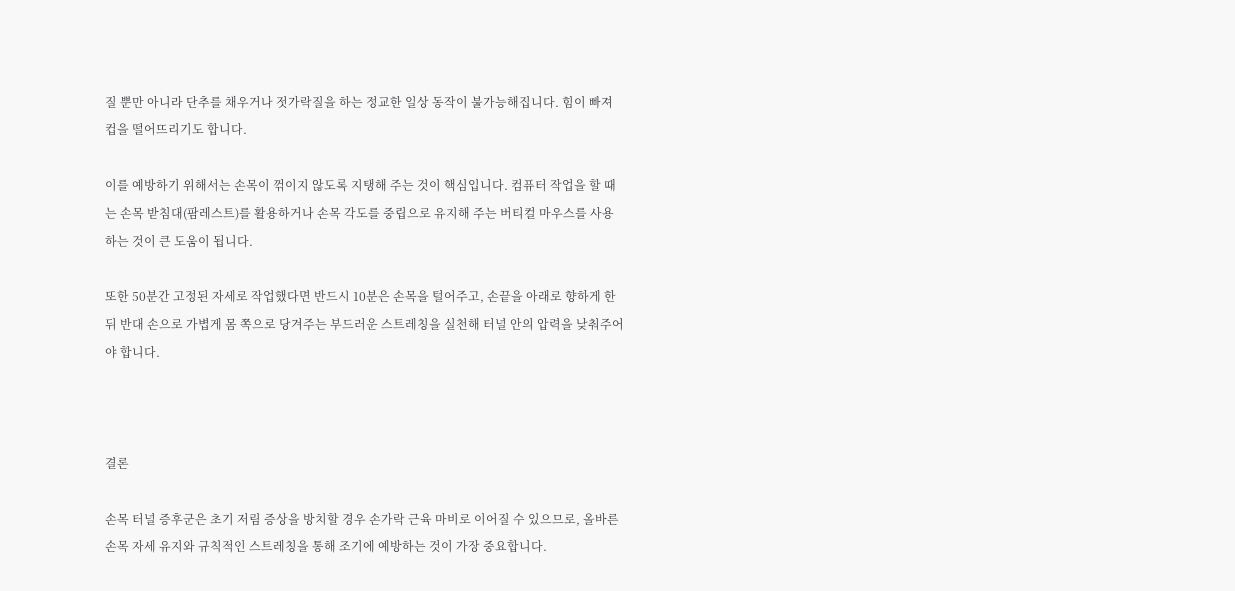질 뿐만 아니라 단추를 채우거나 젓가락질을 하는 정교한 일상 동작이 불가능해집니다. 힘이 빠져 컵을 떨어뜨리기도 합니다.

이를 예방하기 위해서는 손목이 꺾이지 않도록 지탱해 주는 것이 핵심입니다. 컴퓨터 작업을 할 때는 손목 받침대(팜레스트)를 활용하거나 손목 각도를 중립으로 유지해 주는 버티컬 마우스를 사용하는 것이 큰 도움이 됩니다.

또한 50분간 고정된 자세로 작업했다면 반드시 10분은 손목을 털어주고, 손끝을 아래로 향하게 한 뒤 반대 손으로 가볍게 몸 쪽으로 당겨주는 부드러운 스트레칭을 실천해 터널 안의 압력을 낮춰주어야 합니다.



결론

손목 터널 증후군은 초기 저림 증상을 방치할 경우 손가락 근육 마비로 이어질 수 있으므로, 올바른 손목 자세 유지와 규칙적인 스트레칭을 통해 조기에 예방하는 것이 가장 중요합니다.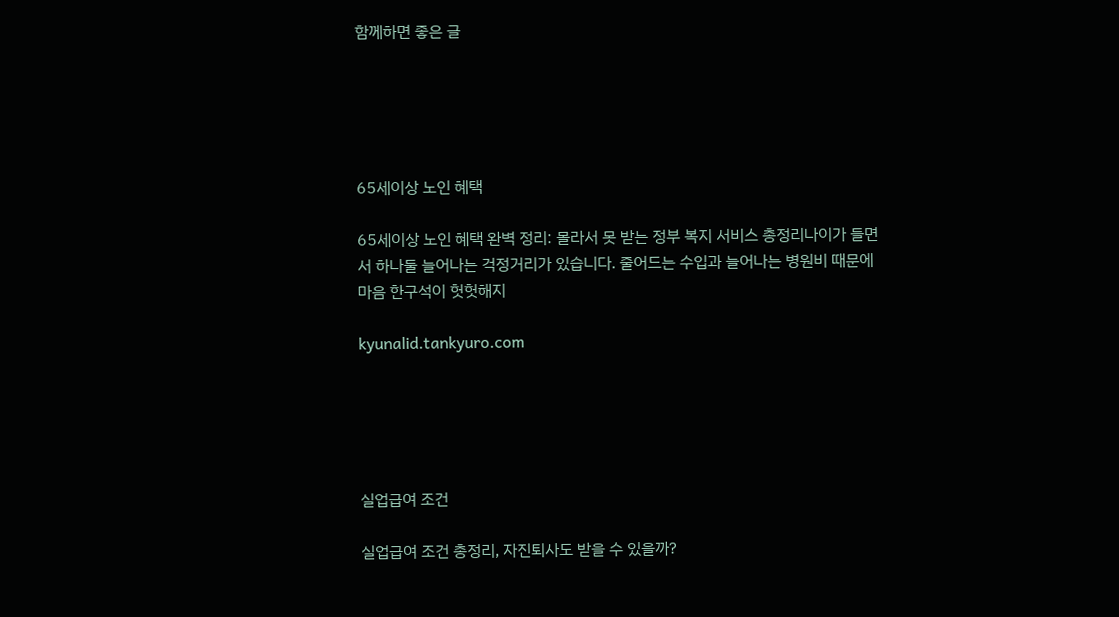함께하면 좋은 글





65세이상 노인 혜택

65세이상 노인 혜택 완벽 정리: 몰라서 못 받는 정부 복지 서비스 총정리나이가 들면서 하나둘 늘어나는 걱정거리가 있습니다. 줄어드는 수입과 늘어나는 병원비 때문에 마음 한구석이 헛헛해지

kyunalid.tankyuro.com





실업급여 조건

실업급여 조건 총정리, 자진퇴사도 받을 수 있을까?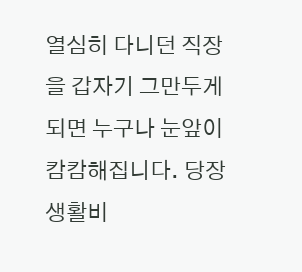열심히 다니던 직장을 갑자기 그만두게 되면 누구나 눈앞이 캄캄해집니다. 당장 생활비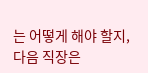는 어떻게 해야 할지, 다음 직장은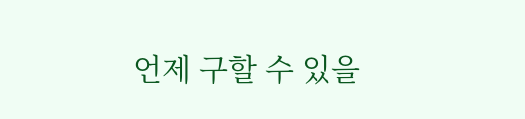언제 구할 수 있을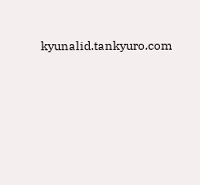kyunalid.tankyuro.com